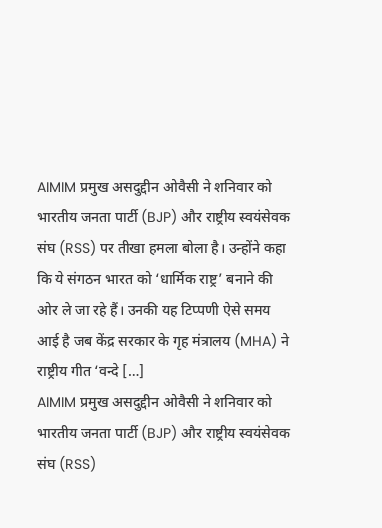AIMIM प्रमुख असदुद्दीन ओवैसी ने शनिवार को भारतीय जनता पार्टी (BJP) और राष्ट्रीय स्वयंसेवक संघ (RSS) पर तीखा हमला बोला है। उन्होंने कहा कि ये संगठन भारत को ‘धार्मिक राष्ट्र’ बनाने की ओर ले जा रहे हैं। उनकी यह टिप्पणी ऐसे समय आई है जब केंद्र सरकार के गृह मंत्रालय (MHA) ने राष्ट्रीय गीत ‘वन्दे […]
AIMIM प्रमुख असदुद्दीन ओवैसी ने शनिवार को भारतीय जनता पार्टी (BJP) और राष्ट्रीय स्वयंसेवक संघ (RSS)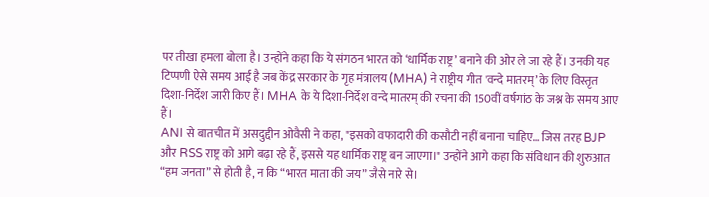पर तीखा हमला बोला है। उन्होंने कहा कि ये संगठन भारत को ‘धार्मिक राष्ट्र’ बनाने की ओर ले जा रहे हैं। उनकी यह टिप्पणी ऐसे समय आई है जब केंद्र सरकार के गृह मंत्रालय (MHA) ने राष्ट्रीय गीत 'वन्दे मातरम्’ के लिए विस्तृत दिशा-निर्देश जारी किए हैं। MHA के ये दिशा-निर्देश वन्दे मातरम् की रचना की 150वीं वर्षगांठ के जश्न के समय आए हैं।
ANI से बातचीत में असदुद्दीन ओवैसी ने कहा, "इसको वफादारी की कसौटी नहीं बनाना चाहिए… जिस तरह BJP और RSS राष्ट्र को आगे बढ़ा रहे हैं, इससे यह धार्मिक राष्ट्र बन जाएगा।" उन्होंने आगे कहा कि संविधान की शुरुआत “हम जनता” से होती है, न कि “भारत माता की जय” जैसे नारे से।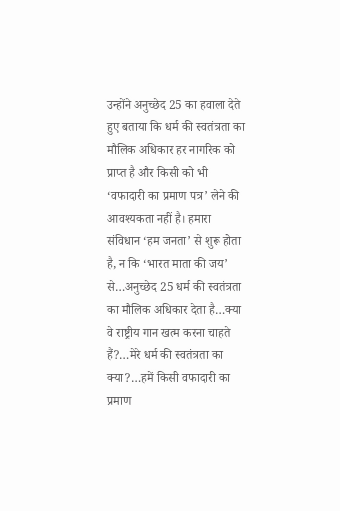उन्होंने अनुच्छेद 25 का हवाला देते हुए बताया कि धर्म की स्वतंत्रता का मौलिक अधिकार हर नागरिक को प्राप्त है और किसी को भी ‘वफादारी का प्रमाण पत्र’ लेने की आवश्यकता नहीं है। हमारा संविधान ‘हम जनता’ से शुरू होता है, न कि ‘भारत माता की जय’ से…अनुच्छेद 25 धर्म की स्वतंत्रता का मौलिक अधिकार देता है…क्या वे राष्ट्रीय गान खत्म करना चाहते हैं?…मेरे धर्म की स्वतंत्रता का क्या?…हमें किसी वफादारी का प्रमाण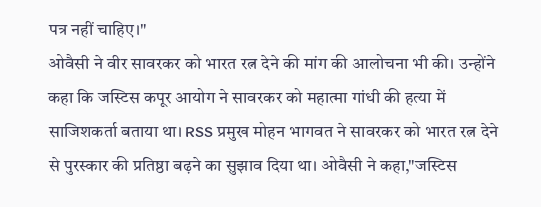पत्र नहीं चाहिए।"
ओवैसी ने वीर सावरकर को भारत रत्न देने की मांग की आलोचना भी की। उन्होंने कहा कि जस्टिस कपूर आयोग ने सावरकर को महात्मा गांधी की हत्या में साजिशकर्ता बताया था। RSS प्रमुख मोहन भागवत ने सावरकर को भारत रत्न देने से पुरस्कार की प्रतिष्ठा बढ़ने का सुझाव दिया था। ओवैसी ने कहा,"जस्टिस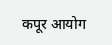कपूर आयोग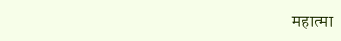महात्मा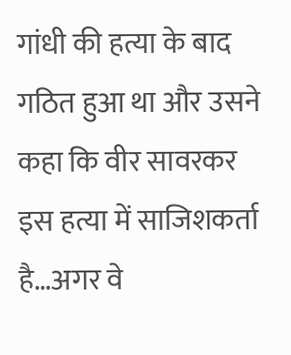गांधी की हत्या के बाद गठित हुआ था और उसने कहा कि वीर सावरकर इस हत्या में साजिशकर्ता है…अगर वे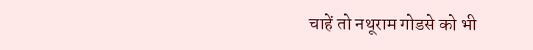चाहें तो नथूराम गोडसे को भी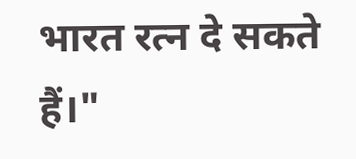भारत रत्न दे सकते हैं।"